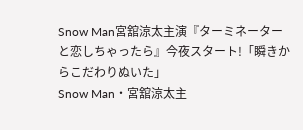Snow Man宮舘涼太主演『ターミネーターと恋しちゃったら』今夜スタート!「瞬きからこだわりぬいた」
Snow Man・宮舘涼太主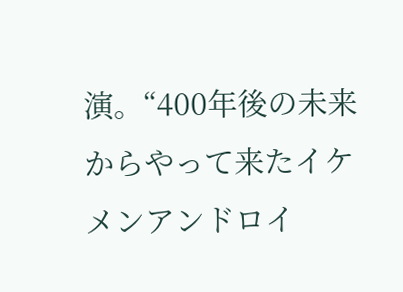演。“400年後の未来からやって来たイケメンアンドロイ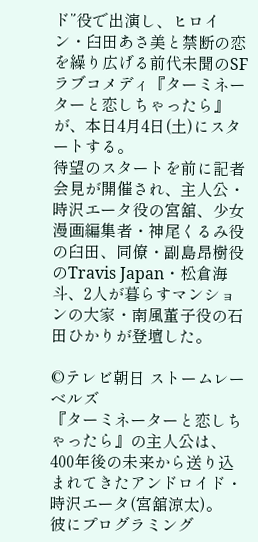ド”役で出演し、ヒロイン・臼田あさ美と禁断の恋を繰り広げる前代未聞のSFラブコメディ『ターミネーターと恋しちゃったら』が、本日4月4日(土)にスタートする。
待望のスタートを前に記者会見が開催され、主人公・時沢エータ役の宮舘、少女漫画編集者・神尾くるみ役の臼田、同僚・副島昂樹役のTravis Japan・松倉海斗、2人が暮らすマンションの大家・南風董子役の石田ひかりが登壇した。

©テレビ朝日 ストームレーベルズ
『ターミネーターと恋しちゃったら』の主人公は、400年後の未来から送り込まれてきたアンドロイド・時沢エータ(宮舘涼太)。
彼にプログラミング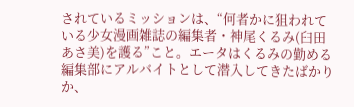されているミッションは、“何者かに狙われている少女漫画雑誌の編集者・神尾くるみ(臼田あさ美)を護る”こと。エータはくるみの勤める編集部にアルバイトとして潜入してきたばかりか、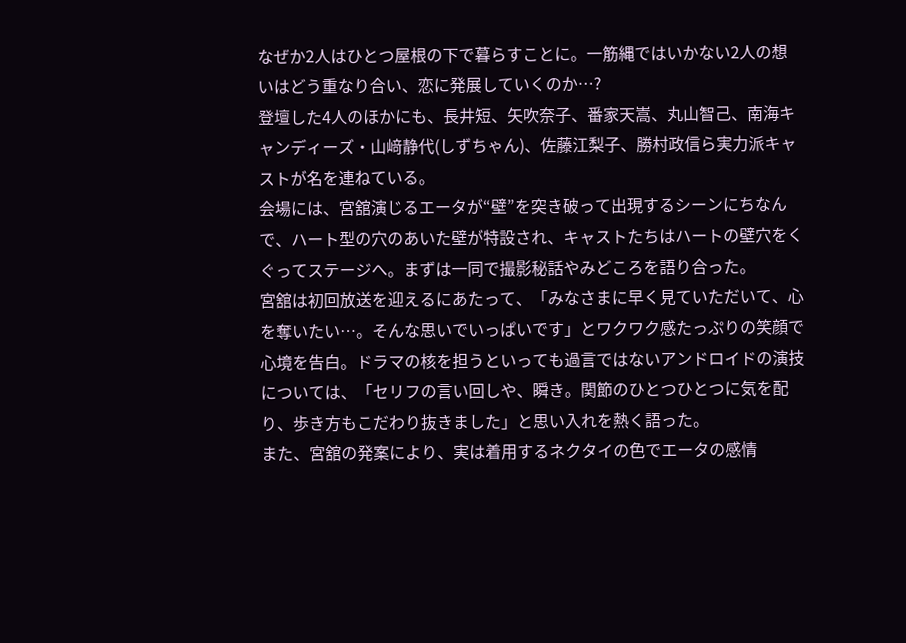なぜか2人はひとつ屋根の下で暮らすことに。一筋縄ではいかない2人の想いはどう重なり合い、恋に発展していくのか…?
登壇した4人のほかにも、長井短、矢吹奈子、番家天嵩、丸山智己、南海キャンディーズ・山﨑静代(しずちゃん)、佐藤江梨子、勝村政信ら実力派キャストが名を連ねている。
会場には、宮舘演じるエータが“壁”を突き破って出現するシーンにちなんで、ハート型の穴のあいた壁が特設され、キャストたちはハートの壁穴をくぐってステージへ。まずは一同で撮影秘話やみどころを語り合った。
宮舘は初回放送を迎えるにあたって、「みなさまに早く見ていただいて、心を奪いたい…。そんな思いでいっぱいです」とワクワク感たっぷりの笑顔で心境を告白。ドラマの核を担うといっても過言ではないアンドロイドの演技については、「セリフの言い回しや、瞬き。関節のひとつひとつに気を配り、歩き方もこだわり抜きました」と思い入れを熱く語った。
また、宮舘の発案により、実は着用するネクタイの色でエータの感情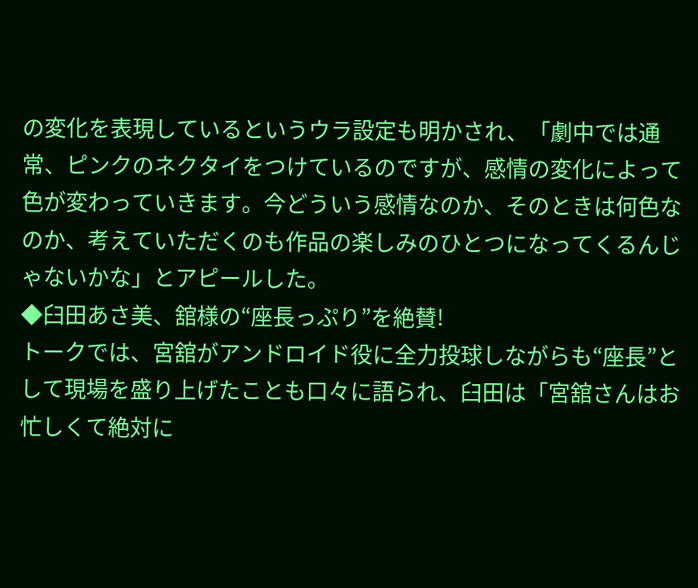の変化を表現しているというウラ設定も明かされ、「劇中では通常、ピンクのネクタイをつけているのですが、感情の変化によって色が変わっていきます。今どういう感情なのか、そのときは何色なのか、考えていただくのも作品の楽しみのひとつになってくるんじゃないかな」とアピールした。
◆臼田あさ美、舘様の“座長っぷり”を絶賛!
トークでは、宮舘がアンドロイド役に全力投球しながらも“座長”として現場を盛り上げたことも口々に語られ、臼田は「宮舘さんはお忙しくて絶対に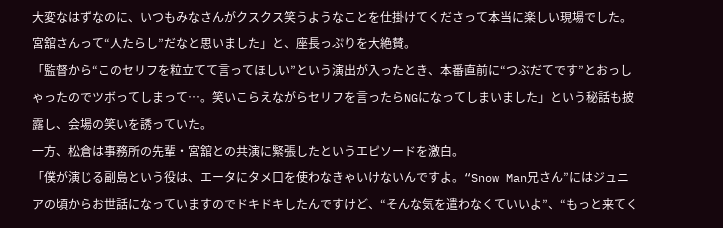大変なはずなのに、いつもみなさんがクスクス笑うようなことを仕掛けてくださって本当に楽しい現場でした。宮舘さんって“人たらし”だなと思いました」と、座長っぷりを大絶賛。
「監督から“このセリフを粒立てて言ってほしい”という演出が入ったとき、本番直前に“つぶだてです”とおっしゃったのでツボってしまって…。笑いこらえながらセリフを言ったらNGになってしまいました」という秘話も披露し、会場の笑いを誘っていた。
一方、松倉は事務所の先輩・宮舘との共演に緊張したというエピソードを激白。
「僕が演じる副島という役は、エータにタメ口を使わなきゃいけないんですよ。“Snow Man兄さん”にはジュニアの頃からお世話になっていますのでドキドキしたんですけど、“そんな気を遣わなくていいよ”、“もっと来てく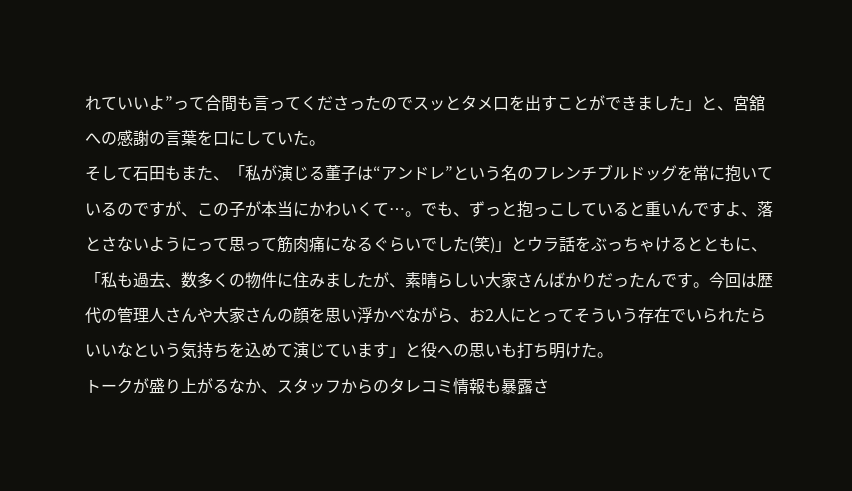れていいよ”って合間も言ってくださったのでスッとタメ口を出すことができました」と、宮舘への感謝の言葉を口にしていた。
そして石田もまた、「私が演じる董子は“アンドレ”という名のフレンチブルドッグを常に抱いているのですが、この子が本当にかわいくて…。でも、ずっと抱っこしていると重いんですよ、落とさないようにって思って筋肉痛になるぐらいでした(笑)」とウラ話をぶっちゃけるとともに、「私も過去、数多くの物件に住みましたが、素晴らしい大家さんばかりだったんです。今回は歴代の管理人さんや大家さんの顔を思い浮かべながら、お2人にとってそういう存在でいられたらいいなという気持ちを込めて演じています」と役への思いも打ち明けた。
トークが盛り上がるなか、スタッフからのタレコミ情報も暴露さ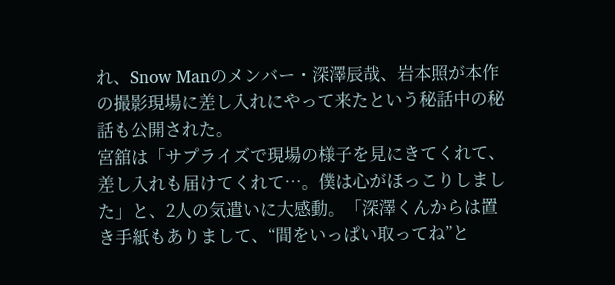れ、Snow Manのメンバー・深澤辰哉、岩本照が本作の撮影現場に差し入れにやって来たという秘話中の秘話も公開された。
宮舘は「サプライズで現場の様子を見にきてくれて、差し入れも届けてくれて…。僕は心がほっこりしました」と、2人の気遣いに大感動。「深澤くんからは置き手紙もありまして、“間をいっぱい取ってね”と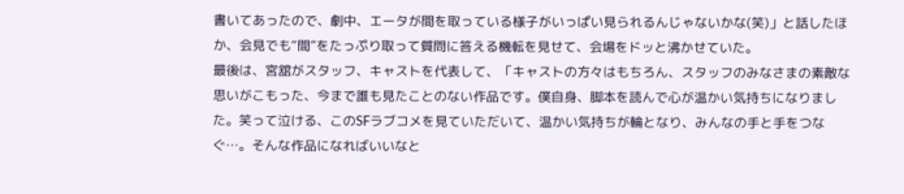書いてあったので、劇中、エータが間を取っている様子がいっぱい見られるんじゃないかな(笑)」と話したほか、会見でも“間”をたっぷり取って質問に答える機転を見せて、会場をドッと沸かせていた。
最後は、宮舘がスタッフ、キャストを代表して、「キャストの方々はもちろん、スタッフのみなさまの素敵な思いがこもった、今まで誰も見たことのない作品です。僕自身、脚本を読んで心が温かい気持ちになりました。笑って泣ける、このSFラブコメを見ていただいて、温かい気持ちが輪となり、みんなの手と手をつなぐ…。そんな作品になればいいなと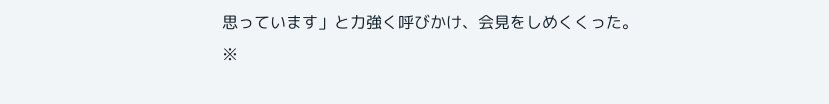思っています」と力強く呼びかけ、会見をしめくくった。
※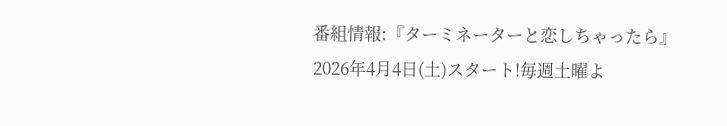番組情報:『ターミネーターと恋しちゃったら』
2026年4月4日(土)スタート!毎週土曜よ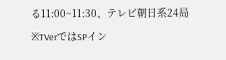る11:00~11:30、テレビ朝日系24局
※TVerではSPイン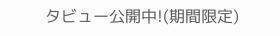タビュー公開中!(期間限定)